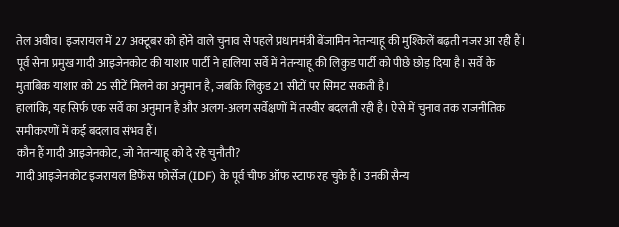तेल अवीव। इजरायल में 27 अक्टूबर को होने वाले चुनाव से पहले प्रधानमंत्री बेंजामिन नेतन्याहू की मुश्किलें बढ़ती नजर आ रही हैं। पूर्व सेना प्रमुख गादी आइजेनकोट की याशार पार्टी ने हालिया सर्वे में नेतन्याहू की लिकुड पार्टी को पीछे छोड़ दिया है। सर्वे के मुताबिक याशार को 25 सीटें मिलने का अनुमान है, जबकि लिकुड 21 सीटों पर सिमट सकती है।
हालांकि, यह सिर्फ एक सर्वे का अनुमान है और अलग-अलग सर्वेक्षणों में तस्वीर बदलती रही है। ऐसे में चुनाव तक राजनीतिक समीकरणों में कई बदलाव संभव हैं।
कौन हैं गादी आइजेनकोट, जो नेतन्याहू को दे रहे चुनौती?
गादी आइजेनकोट इजरायल डिफेंस फोर्सेज (IDF) के पूर्व चीफ ऑफ स्टाफ रह चुके हैं। उनकी सैन्य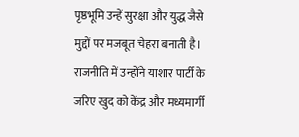पृष्ठभूमि उन्हें सुरक्षा और युद्ध जैसे मुद्दों पर मजबूत चेहरा बनाती है।
राजनीति में उन्होंने याशार पार्टी के जरिए खुद को केंद्र और मध्यमार्गी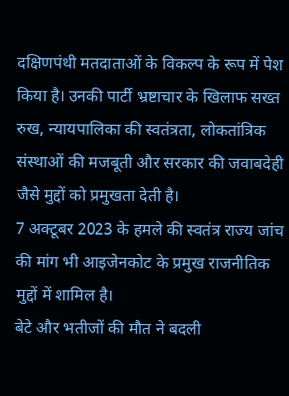दक्षिणपंथी मतदाताओं के विकल्प के रूप में पेश किया है। उनकी पार्टी भ्रष्टाचार के खिलाफ सख्त रुख, न्यायपालिका की स्वतंत्रता, लोकतांत्रिक संस्थाओं की मजबूती और सरकार की जवाबदेही जैसे मुद्दों को प्रमुखता देती है।
7 अक्टूबर 2023 के हमले की स्वतंत्र राज्य जांच की मांग भी आइजेनकोट के प्रमुख राजनीतिक मुद्दों में शामिल है।
बेटे और भतीजों की मौत ने बदली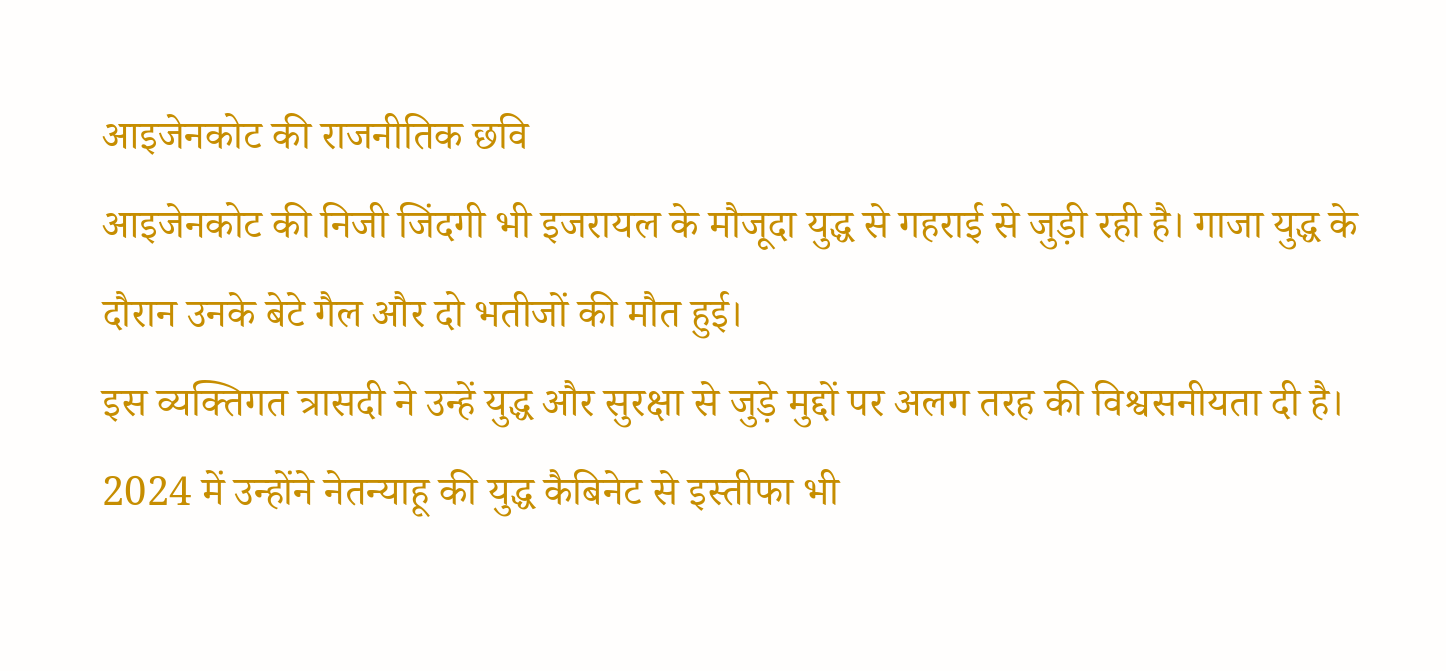आइजेनकोट की राजनीतिक छवि
आइजेनकोट की निजी जिंदगी भी इजरायल के मौजूदा युद्ध से गहराई से जुड़ी रही है। गाजा युद्ध के दौरान उनके बेटे गैल और दो भतीजों की मौत हुई।
इस व्यक्तिगत त्रासदी ने उन्हें युद्ध और सुरक्षा से जुड़े मुद्दों पर अलग तरह की विश्वसनीयता दी है। 2024 में उन्होंने नेतन्याहू की युद्ध कैबिनेट से इस्तीफा भी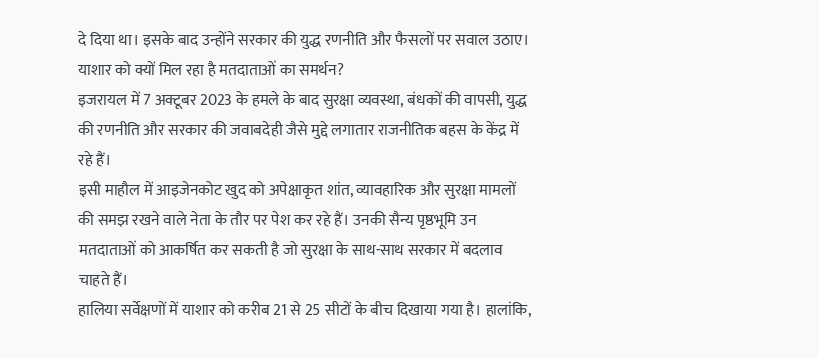दे दिया था। इसके बाद उन्होंने सरकार की युद्ध रणनीति और फैसलों पर सवाल उठाए।
याशार को क्यों मिल रहा है मतदाताओं का समर्थन?
इजरायल में 7 अक्टूबर 2023 के हमले के बाद सुरक्षा व्यवस्था, बंधकों की वापसी, युद्ध की रणनीति और सरकार की जवाबदेही जैसे मुद्दे लगातार राजनीतिक बहस के केंद्र में रहे हैं।
इसी माहौल में आइजेनकोट खुद को अपेक्षाकृत शांत, व्यावहारिक और सुरक्षा मामलों की समझ रखने वाले नेता के तौर पर पेश कर रहे हैं। उनकी सैन्य पृष्ठभूमि उन मतदाताओं को आकर्षित कर सकती है जो सुरक्षा के साथ-साथ सरकार में बदलाव चाहते हैं।
हालिया सर्वेक्षणों में याशार को करीब 21 से 25 सीटों के बीच दिखाया गया है। हालांकि,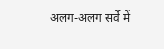अलग-अलग सर्वे में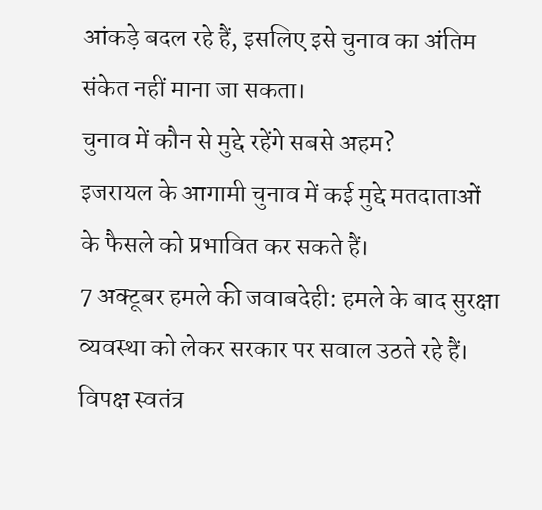आंकड़े बदल रहे हैं, इसलिए इसे चुनाव का अंतिम संकेत नहीं माना जा सकता।
चुनाव में कौन से मुद्दे रहेंगे सबसे अहम?
इजरायल के आगामी चुनाव में कई मुद्दे मतदाताओं के फैसले को प्रभावित कर सकते हैं।
7 अक्टूबर हमले की जवाबदेही: हमले के बाद सुरक्षा व्यवस्था को लेकर सरकार पर सवाल उठते रहे हैं। विपक्ष स्वतंत्र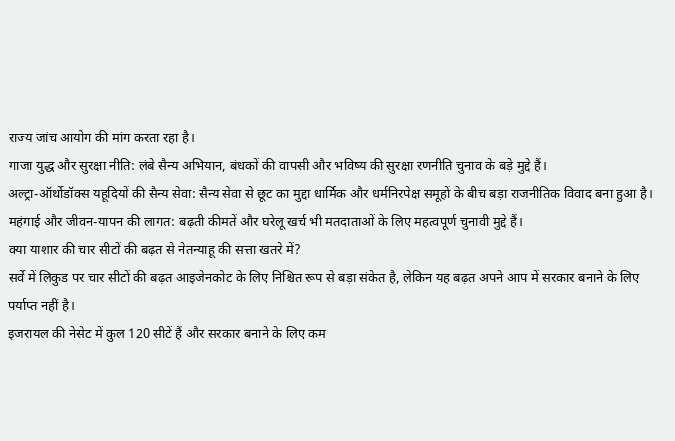राज्य जांच आयोग की मांग करता रहा है।
गाजा युद्ध और सुरक्षा नीति: लंबे सैन्य अभियान, बंधकों की वापसी और भविष्य की सुरक्षा रणनीति चुनाव के बड़े मुद्दे हैं।
अल्ट्रा-ऑर्थोडॉक्स यहूदियों की सैन्य सेवा: सैन्य सेवा से छूट का मुद्दा धार्मिक और धर्मनिरपेक्ष समूहों के बीच बड़ा राजनीतिक विवाद बना हुआ है।
महंगाई और जीवन-यापन की लागत: बढ़ती कीमतें और घरेलू खर्च भी मतदाताओं के लिए महत्वपूर्ण चुनावी मुद्दे हैं।
क्या याशार की चार सीटों की बढ़त से नेतन्याहू की सत्ता खतरे में?
सर्वे में लिकुड पर चार सीटों की बढ़त आइजेनकोट के लिए निश्चित रूप से बड़ा संकेत है, लेकिन यह बढ़त अपने आप में सरकार बनाने के लिए पर्याप्त नहीं है।
इजरायल की नेसेट में कुल 120 सीटें हैं और सरकार बनाने के लिए कम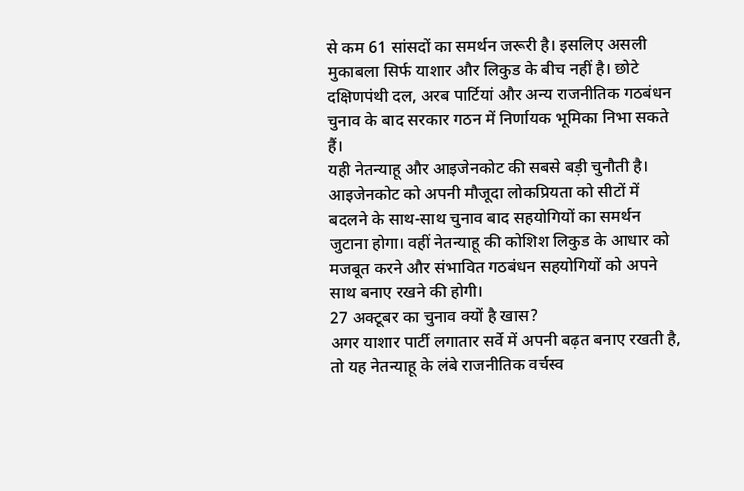से कम 61 सांसदों का समर्थन जरूरी है। इसलिए असली मुकाबला सिर्फ याशार और लिकुड के बीच नहीं है। छोटे दक्षिणपंथी दल, अरब पार्टियां और अन्य राजनीतिक गठबंधन चुनाव के बाद सरकार गठन में निर्णायक भूमिका निभा सकते हैं।
यही नेतन्याहू और आइजेनकोट की सबसे बड़ी चुनौती है। आइजेनकोट को अपनी मौजूदा लोकप्रियता को सीटों में बदलने के साथ-साथ चुनाव बाद सहयोगियों का समर्थन जुटाना होगा। वहीं नेतन्याहू की कोशिश लिकुड के आधार को मजबूत करने और संभावित गठबंधन सहयोगियों को अपने साथ बनाए रखने की होगी।
27 अक्टूबर का चुनाव क्यों है खास?
अगर याशार पार्टी लगातार सर्वे में अपनी बढ़त बनाए रखती है, तो यह नेतन्याहू के लंबे राजनीतिक वर्चस्व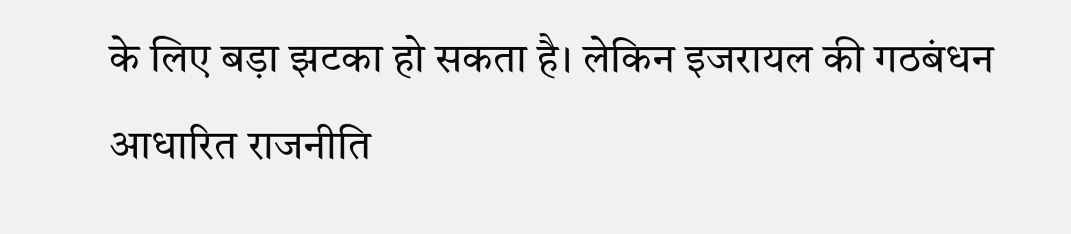के लिए बड़ा झटका हो सकता है। लेकिन इजरायल की गठबंधन आधारित राजनीति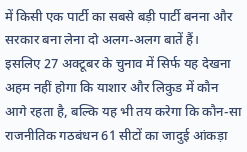में किसी एक पार्टी का सबसे बड़ी पार्टी बनना और सरकार बना लेना दो अलग-अलग बातें हैं।
इसलिए 27 अक्टूबर के चुनाव में सिर्फ यह देखना अहम नहीं होगा कि याशार और लिकुड में कौन आगे रहता है, बल्कि यह भी तय करेगा कि कौन-सा राजनीतिक गठबंधन 61 सीटों का जादुई आंकड़ा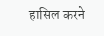हासिल करने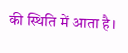की स्थिति में आता है।